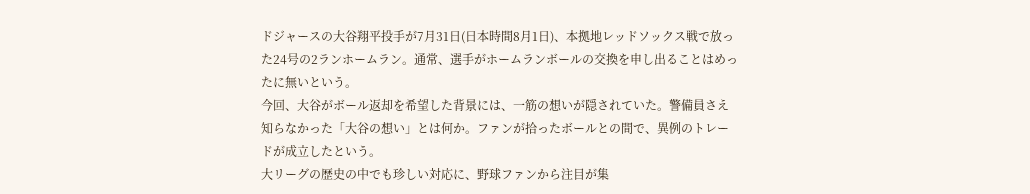ドジャースの大谷翔平投手が7月31日(日本時間8月1日)、本拠地レッドソックス戦で放った24号の2ランホームラン。通常、選手がホームランボールの交換を申し出ることはめったに無いという。
今回、大谷がボール返却を希望した背景には、一筋の想いが隠されていた。警備員さえ知らなかった「大谷の想い」とは何か。ファンが拾ったボールとの間で、異例のトレードが成立したという。
大リーグの歴史の中でも珍しい対応に、野球ファンから注目が集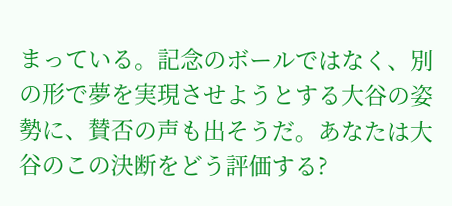まっている。記念のボールではなく、別の形で夢を実現させようとする大谷の姿勢に、賛否の声も出そうだ。あなたは大谷のこの決断をどう評価する?